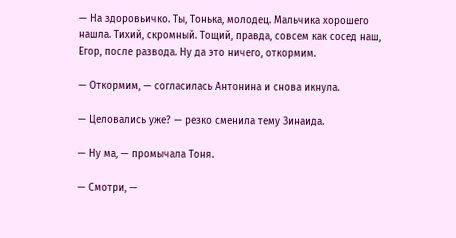— На здоровьичко. Ты, Тонька, молодец. Мальчика хорошего нашла. Тихий, скромный. Тощий, правда, совсем как сосед наш, Егор, после развода. Ну да это ничего, откормим.

— Откормим, — согласилась Антонина и снова икнула.

— Целовались уже? — резко сменила тему Зинаида.

— Ну ма, — промычала Тоня.

— Смотри, —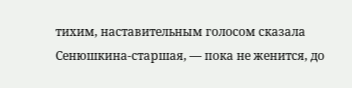тихим, наставительным голосом сказала Сенюшкина-старшая, — пока не женится, до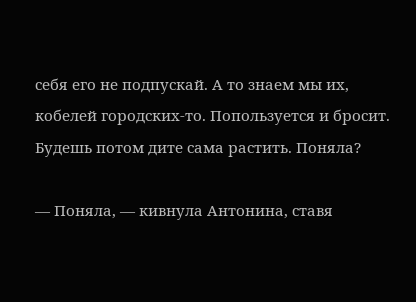себя его не подпускай. А то знаем мы их, кобелей городских-то. Попользуется и бросит. Будешь потом дите сама растить. Поняла?

— Поняла, — кивнула Антонина, ставя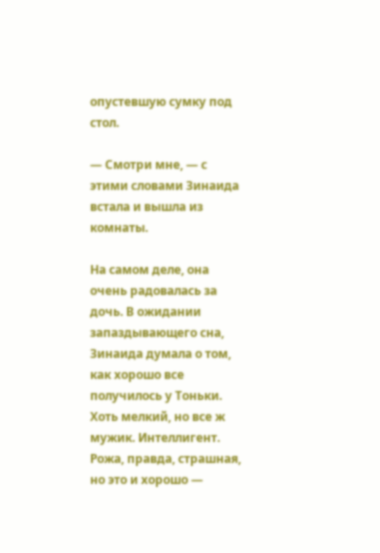опустевшую сумку под стол.

— Смотри мне, — с этими словами Зинаида встала и вышла из комнаты.

На самом деле, она очень радовалась за дочь. В ожидании запаздывающего сна, Зинаида думала о том, как хорошо все получилось у Тоньки. Хоть мелкий, но все ж мужик. Интеллигент. Рожа, правда, страшная, но это и хорошо —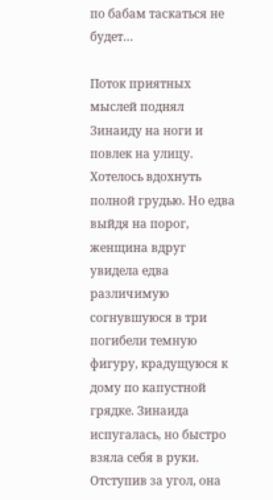по бабам таскаться не будет…

Поток приятных мыслей поднял Зинаиду на ноги и повлек на улицу. Хотелось вдохнуть полной грудью. Но едва выйдя на порог, женщина вдруг увидела едва различимую согнувшуюся в три погибели темную фигуру, крадущуюся к дому по капустной грядке. Зинаида испугалась, но быстро взяла себя в руки. Отступив за угол, она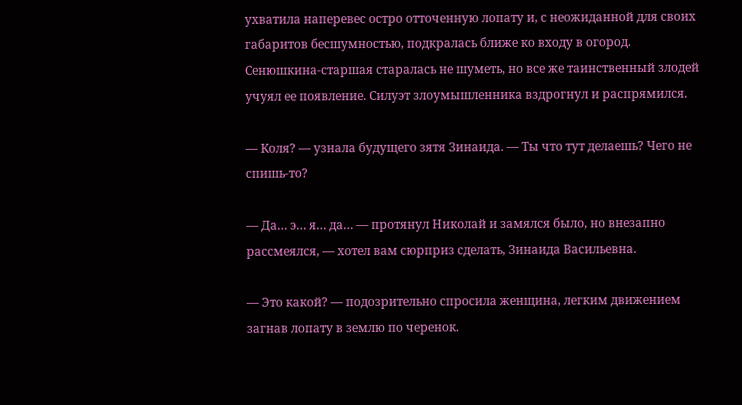ухватила наперевес остро отточенную лопату и, с неожиданной для своих габаритов бесшумностью, подкралась ближе ко входу в огород. Сенюшкина-старшая старалась не шуметь, но все же таинственный злодей учуял ее появление. Силуэт злоумышленника вздрогнул и распрямился.

— Коля? — узнала будущего зятя Зинаида. — Ты что тут делаешь? Чего не спишь-то?

— Да… э… я… да… — протянул Николай и замялся было, но внезапно рассмеялся, — хотел вам сюрприз сделать, Зинаида Васильевна.

— Это какой? — подозрительно спросила женщина, легким движением загнав лопату в землю по черенок.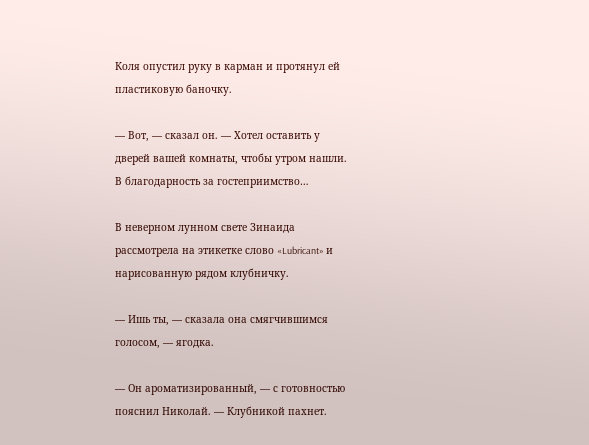Коля опустил руку в карман и протянул ей пластиковую баночку.

— Вот, — сказал он. — Хотел оставить у дверей вашей комнаты, чтобы утром нашли. В благодарность за гостеприимство…

В неверном лунном свете Зинаида рассмотрела на этикетке слово «Lubricant» и нарисованную рядом клубничку.

— Ишь ты, — сказала она смягчившимся голосом, — ягодка.

— Он ароматизированный, — с готовностью пояснил Николай. — Клубникой пахнет.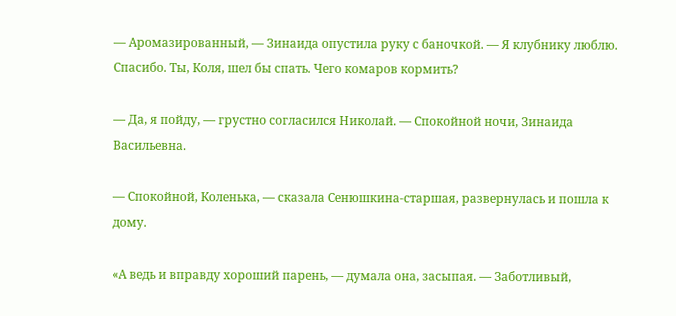— Аромазированный, — Зинаида опустила руку с баночкой. — Я клубнику люблю. Спасибо. Ты, Коля, шел бы спать. Чего комаров кормить?

— Да, я пойду, — грустно согласился Николай. — Спокойной ночи, Зинаида Васильевна.

— Спокойной, Коленька, — сказала Сенюшкина-старшая, развернулась и пошла к дому.

«А ведь и вправду хороший парень, — думала она, засыпая. — Заботливый,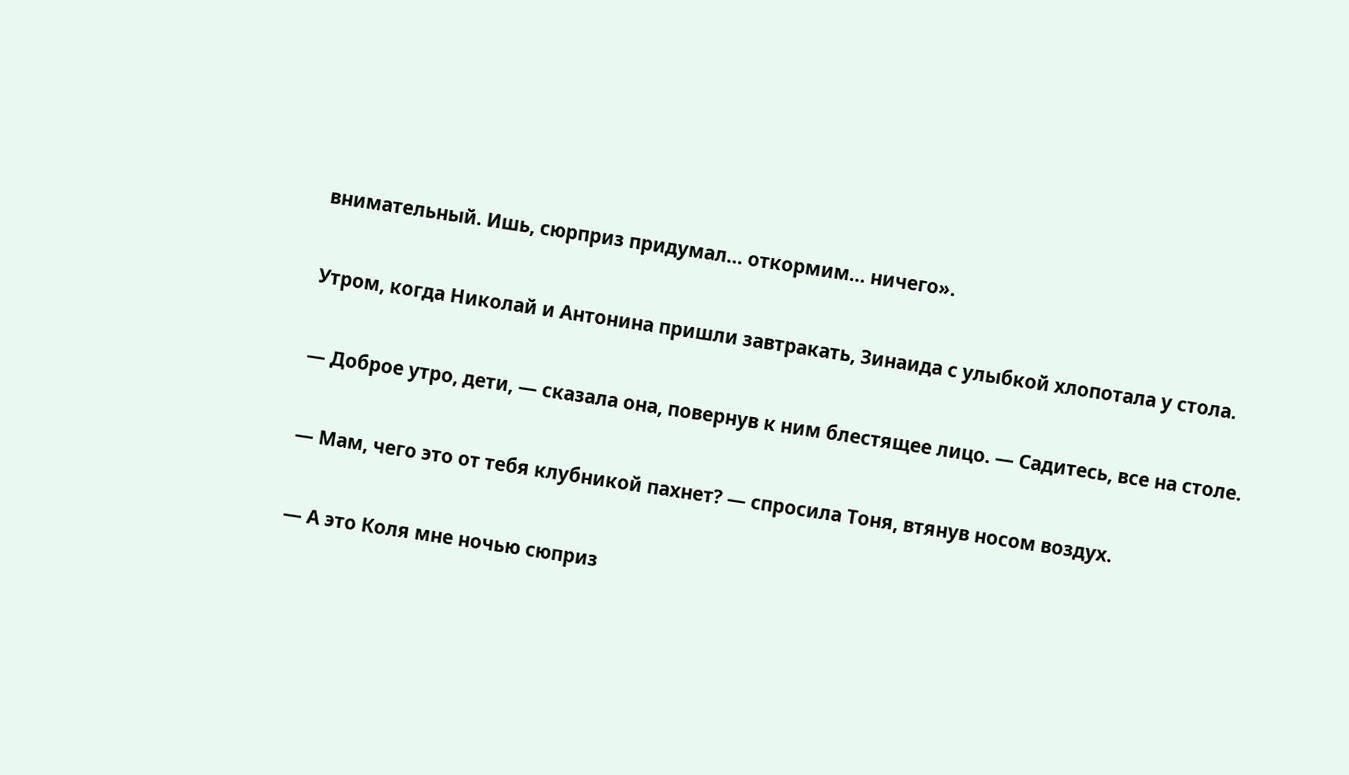внимательный. Ишь, сюрприз придумал… откормим… ничего».

Утром, когда Николай и Антонина пришли завтракать, Зинаида с улыбкой хлопотала у стола.

— Доброе утро, дети, — сказала она, повернув к ним блестящее лицо. — Садитесь, все на столе.

— Мам, чего это от тебя клубникой пахнет? — спросила Тоня, втянув носом воздух.

— А это Коля мне ночью сюприз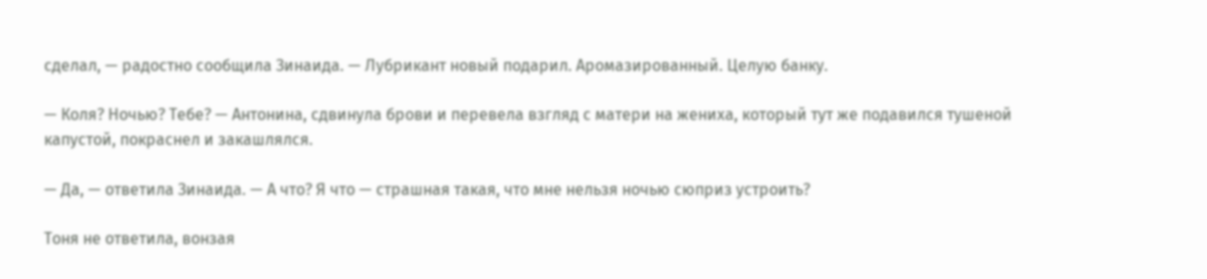сделал, — радостно сообщила Зинаида. — Лубрикант новый подарил. Аромазированный. Целую банку.

— Коля? Ночью? Тебе? — Антонина, сдвинула брови и перевела взгляд с матери на жениха, который тут же подавился тушеной капустой, покраснел и закашлялся.

— Да, — ответила Зинаида. — А что? Я что — страшная такая, что мне нельзя ночью сюприз устроить?

Тоня не ответила, вонзая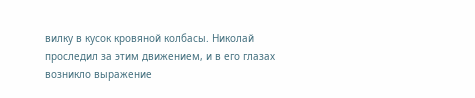вилку в кусок кровяной колбасы. Николай проследил за этим движением, и в его глазах возникло выражение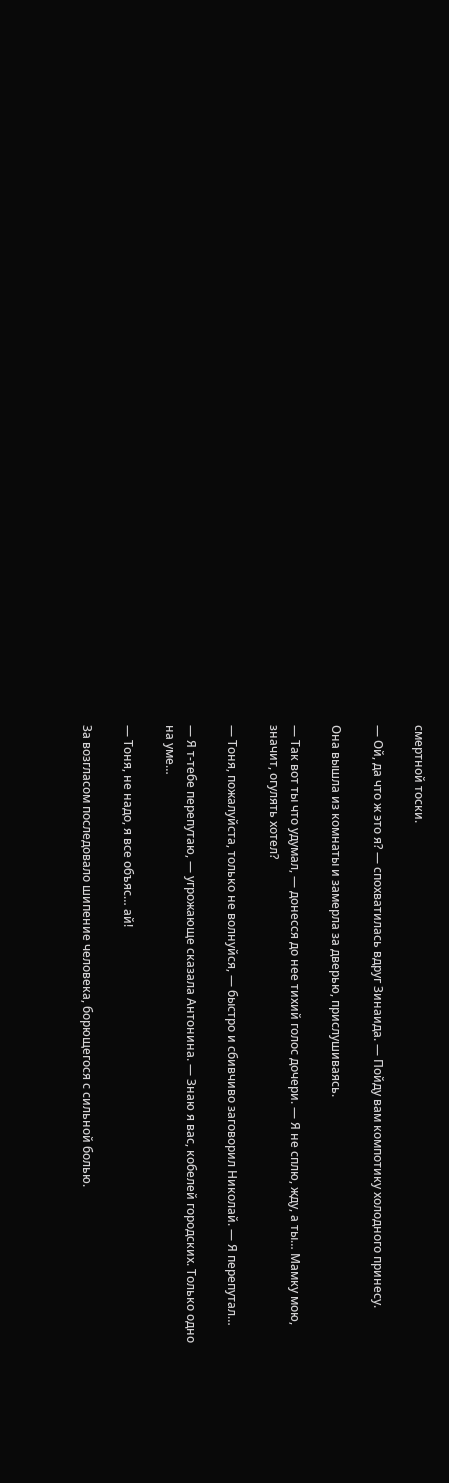смертной тоски.

— Ой, да что ж это я? — спохватилась вдруг Зинаида. — Пойду вам компотику холодного принесу.

Она вышла из комнаты и замерла за дверью, прислушиваясь.

— Так вот ты что удумал, — донесся до нее тихий голос дочери. — Я не сплю, жду, а ты… Мамку мою, значит, огулять хотел?

— Тоня, пожалуйста, только не волнуйся, — быстро и сбивчиво заговорил Николай. — Я перепутал…

— Я т-тебе перепутаю, — угрожающе сказала Антонина. — Знаю я вас, кобелей городских. Только одно на уме…

— Тоня, не надо, я все объяс… ай!

За возгласом последовало шипение человека, борющегося с сильной болью.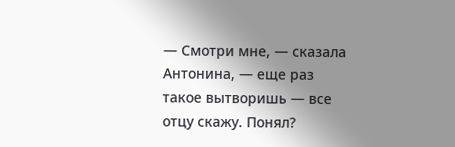— Смотри мне, — сказала Антонина, — еще раз такое вытворишь — все отцу скажу. Понял?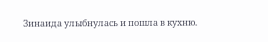Зинаида улыбнулась и пошла в кухню.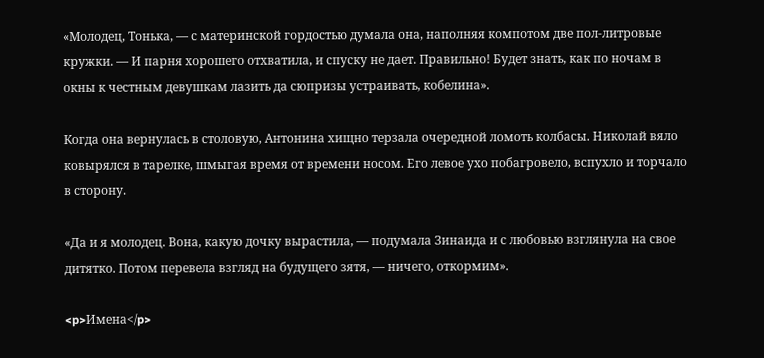«Молодец, Тонька, — с материнской гордостью думала она, наполняя компотом две пол-литровые кружки. — И парня хорошего отхватила, и спуску не дает. Правильно! Будет знать, как по ночам в окны к честным девушкам лазить да сюпризы устраивать, кобелина».

Когда она вернулась в столовую, Антонина хищно терзала очередной ломоть колбасы. Николай вяло ковырялся в тарелке, шмыгая время от времени носом. Его левое ухо побагровело, вспухло и торчало в сторону.

«Да и я молодец. Вона, какую дочку вырастила, — подумала Зинаида и с любовью взглянула на свое дитятко. Потом перевела взгляд на будущего зятя, — ничего, откормим».

<p>Имена</p>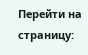Перейти на страницу: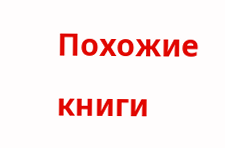Похожие книги